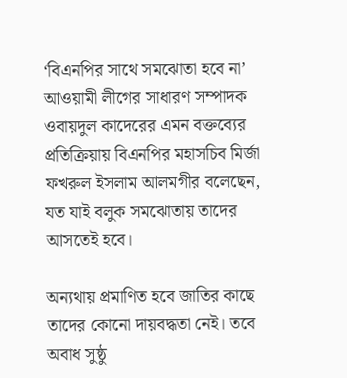‘বিএনপির সাথে সমঝোতা হবে না’ আওয়ামী লীগের সাধারণ সম্পাদক ওবায়দুল কাদেরের এমন বক্তব্যের প্রতিক্রিয়ায় বিএনপির মহাসচিব মির্জা ফখরুল ইসলাম আলমগীর বলেছেন, যত যাই বলুক সমঝোতায় তাদের আসতেই হবে।

অন্যথায় প্রমাণিত হবে জাতির কাছে তাদের কোনো দায়বদ্ধতা নেই। তবে অবাধ সুষ্ঠু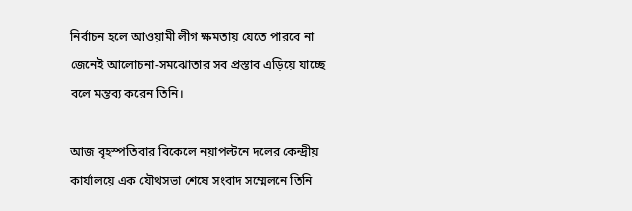নির্বাচন হলে আওয়ামী লীগ ক্ষমতায় যেতে পারবে না জেনেই আলোচনা-সমঝোতার সব প্রস্তাব এড়িয়ে যাচ্ছে বলে মন্তব্য করেন তিনি।

আজ বৃহস্পতিবার বিকেলে নয়াপল্টনে দলের কেন্দ্রীয় কার্যালয়ে এক যৌথসভা শেষে সংবাদ সম্মেলনে তিনি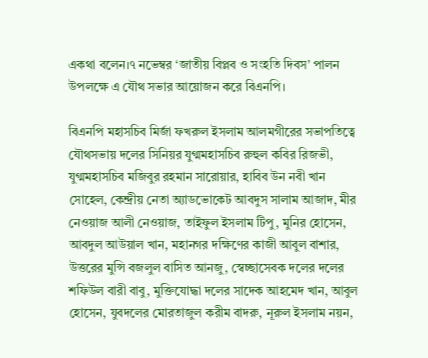একথা বলেন।৭ নভেম্বর ‘জাতীয় বিপ্লব ও সংহতি দিবস’ পালন উপলক্ষে এ যৌথ সভার আয়োজন করে বিএনপি।

বিএনপি মহাসচিব মির্জা ফখরুল ইসলাম আলমগীরের সভাপতিত্বে যৌথসভায় দলের সিনিয়র যুগ্মমহাসচিব রুহুল কবির রিজভী, যুগ্মমহাসচিব মজিবুর রহমান সারোয়ার, হাবিব উন নবী খান সোহেল, কেন্দ্রীয় নেতা অ্যাডভোকেট আবদুস সালাম আজাদ, মীর নেওয়াজ আলী নেওয়াজ, তাইফুল ইসলাম টিপু, মুনির হোসেন, আবদুল আউয়াল খান, মহানগর দক্ষিণের কাজী আবুল বাশার, উত্তরের মুন্সি বজলুল বাসিত আনজু, স্বেচ্ছাসেবক দলের দলের শফিউল বারী বাবু, মুক্তিযোদ্ধা দলের সাদেক আহমেদ খান, আবুল হোসেন, যুবদলের মোরতাজুল করীম বাদরু, নূরুল ইসলাম নয়ন,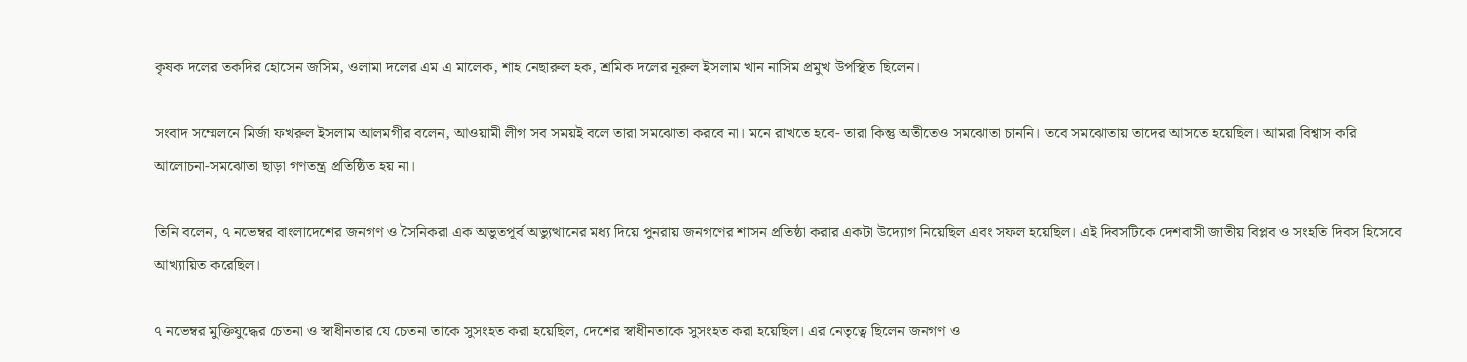কৃষক দলের তকদির হোসেন জসিম, ওলামা দলের এম এ মালেক, শাহ নেছারুল হক, শ্রমিক দলের নূরুল ইসলাম খান নাসিম প্রমুখ উপস্থিত ছিলেন।

সংবাদ সম্মেলনে মির্জা ফখরুল ইসলাম আলমগীর বলেন, আওয়ামী লীগ সব সময়ই বলে তারা সমঝোতা করবে না। মনে রাখতে হবে- তারা কিন্তু অতীতেও সমঝোতা চাননি। তবে সমঝোতায় তাদের আসতে হয়েছিল। আমরা বিশ্বাস করি আলোচনা-সমঝোতা ছাড়া গণতন্ত্র প্রতিষ্ঠিত হয় না।

তিনি বলেন, ৭ নভেম্বর বাংলাদেশের জনগণ ও সৈনিকরা এক অভুতপূর্ব অভ্যুত্থানের মধ্য দিয়ে পুনরায় জনগণের শাসন প্রতিষ্ঠা করার একটা উদ্যোগ নিয়েছিল এবং সফল হয়েছিল। এই দিবসটিকে দেশবাসী জাতীয় বিপ্লব ও সংহতি দিবস হিসেবে আখ্যায়িত করেছিল।

৭ নভেম্বর মুক্তিযুদ্ধের চেতনা ও স্বাধীনতার যে চেতনা তাকে সুসংহত করা হয়েছিল, দেশের স্বাধীনতাকে সুসংহত করা হয়েছিল। এর নেতৃত্বে ছিলেন জনগণ ও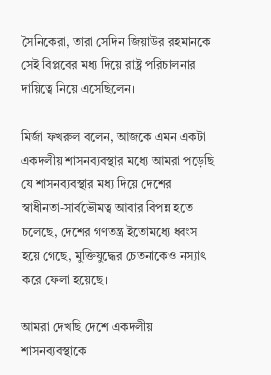সৈনিকেরা, তারা সেদিন জিয়াউর রহমানকে সেই বিপ্লবের মধ্য দিয়ে রাষ্ট্র পরিচালনার দায়িত্বে নিয়ে এসেছিলেন।

মির্জা ফখরুল বলেন, আজকে এমন একটা একদলীয় শাসনব্যবস্থার মধ্যে আমরা পড়েছি যে শাসনব্যবস্থার মধ্য দিয়ে দেশের স্বাধীনতা-সার্বভৌমত্ব আবার বিপন্ন হতে চলেছে, দেশের গণতন্ত্র ইতোমধ্যে ধ্বংস হয়ে গেছে, মুক্তিযুদ্ধের চেতনাকেও নস্যাৎ করে ফেলা হয়েছে।

আমরা দেখছি দেশে একদলীয় শাসনব্যবস্থাকে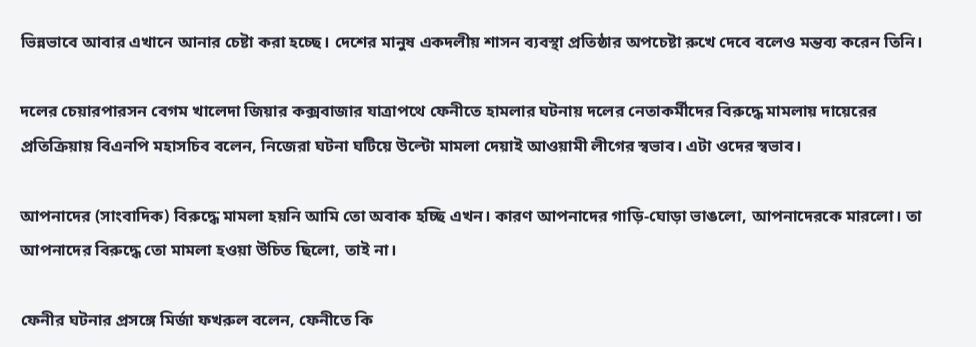ভিন্নভাবে আবার এখানে আনার চেষ্টা করা হচ্ছে। দেশের মানুষ একদলীয় শাসন ব্যবস্থা প্রতিষ্ঠার অপচেষ্টা রুখে দেবে বলেও মন্তব্য করেন তিনি।

দলের চেয়ারপারসন বেগম খালেদা জিয়ার কক্সবাজার যাত্রাপথে ফেনীতে হামলার ঘটনায় দলের নেতাকর্মীদের বিরুদ্ধে মামলায় দায়েরের প্রতিক্রিয়ায় বিএনপি মহাসচিব বলেন, নিজেরা ঘটনা ঘটিয়ে উল্টো মামলা দেয়াই আওয়ামী লীগের স্বভাব। এটা ওদের স্বভাব।

আপনাদের (সাংবাদিক) বিরুদ্ধে মামলা হয়নি আমি তো অবাক হচ্ছি এখন। কারণ আপনাদের গাড়ি-ঘোড়া ভাঙলো, আপনাদেরকে মারলো। তা আপনাদের বিরুদ্ধে তো মামলা হওয়া উচিত ছিলো, তাই না।

ফেনীর ঘটনার প্রসঙ্গে মির্জা ফখরুল বলেন, ফেনীতে কি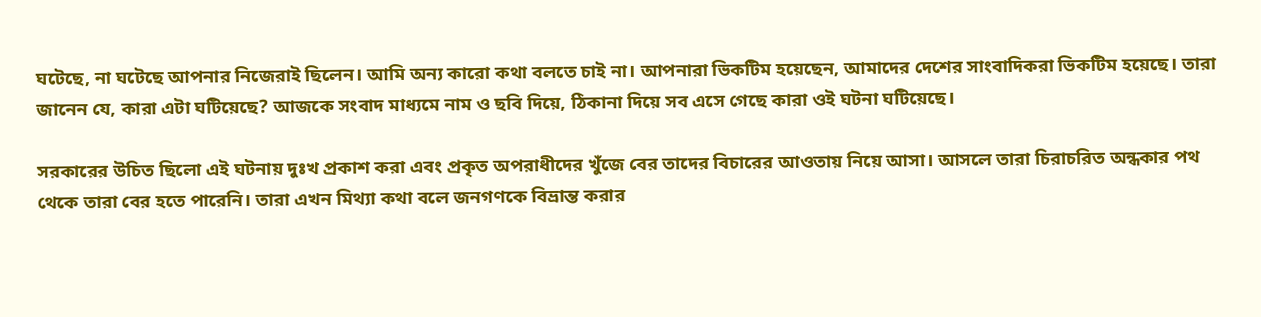ঘটেছে, না ঘটেছে আপনার নিজেরাই ছিলেন। আমি অন্য কারো কথা বলতে চাই না। আপনারা ভিকটিম হয়েছেন, আমাদের দেশের সাংবাদিকরা ভিকটিম হয়েছে। তারা জানেন যে, কারা এটা ঘটিয়েছে? আজকে সংবাদ মাধ্যমে নাম ও ছবি দিয়ে, ঠিকানা দিয়ে সব এসে গেছে কারা ওই ঘটনা ঘটিয়েছে।

সরকারের উচিত ছিলো এই ঘটনায় দুঃখ প্রকাশ করা এবং প্রকৃত অপরাধীদের খুঁজে বের তাদের বিচারের আওতায় নিয়ে আসা। আসলে তারা চিরাচরিত অন্ধকার পথ থেকে তারা বের হতে পারেনি। তারা এখন মিথ্যা কথা বলে জনগণকে বিভ্রান্ত করার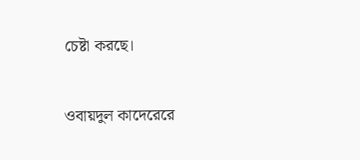চেষ্টা করছে।

ওবায়দুল কাদেরেরে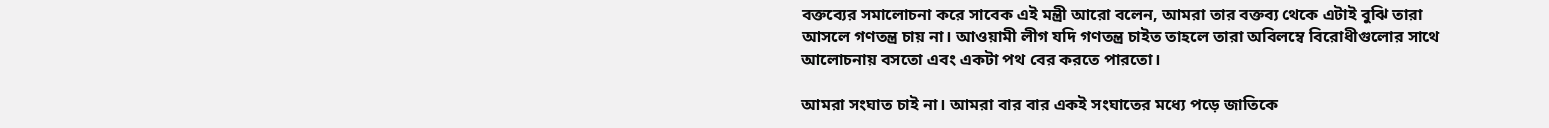বক্তব্যের সমালোচনা করে সাবেক এই মন্ত্রী আরো বলেন, আমরা তার বক্তব্য থেকে এটাই বুঝি তারা আসলে গণতন্ত্র চায় না। আওয়ামী লীগ যদি গণতন্ত্র চাইত তাহলে তারা অবিলম্বে বিরোধীগুলোর সাথে আলোচনায় বসতো এবং একটা পথ বের করতে পারতো।

আমরা সংঘাত চাই না। আমরা বার বার একই সংঘাতের মধ্যে পড়ে জাতিকে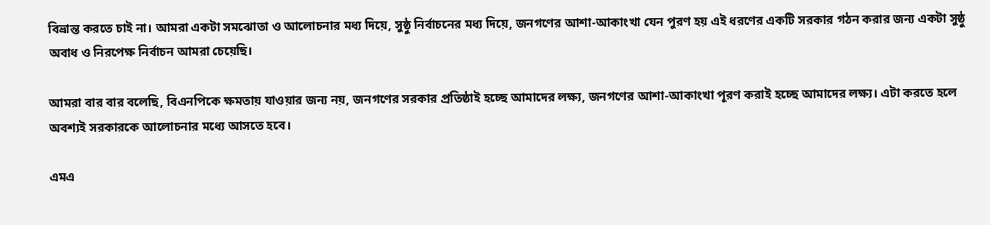বিভ্রান্ত করতে চাই না। আমরা একটা সমঝোতা ও আলোচনার মধ্য দিয়ে, সুষ্ঠু নির্বাচনের মধ্য দিয়ে, জনগণের আশা-আকাংখা যেন পুরণ হয় এই ধরণের একটি সরকার গঠন করার জন্য একটা সুষ্ঠু অবাধ ও নিরপেক্ষ নির্বাচন আমরা চেয়েছি।

আমরা বার বার বলেছি, বিএনপিকে ক্ষমতায় যাওয়ার জন্য নয়, জনগণের সরকার প্রতিষ্ঠাই হচ্ছে আমাদের লক্ষ্য, জনগণের আশা-আকাংখা পূরণ করাই হচ্ছে আমাদের লক্ষ্য। এটা করতে হলে অবশ্যই সরকারকে আলোচনার মধ্যে আসতে হবে।

এমএ